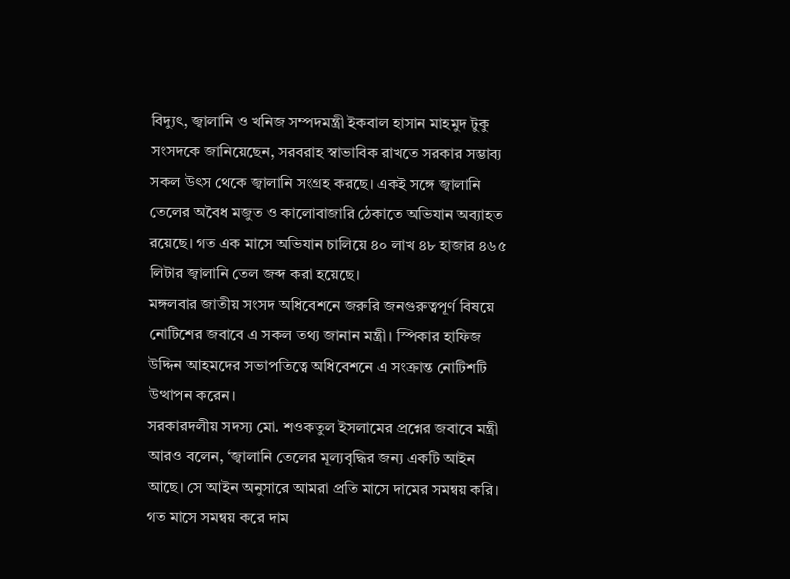বিদ্যুৎ, জ্বালানি ও খনিজ সম্পদমন্ত্রী ইকবাল হাসান মাহমুদ টুকু সংসদকে জানিয়েছেন, সরবরাহ স্বাভাবিক রাখতে সরকার সম্ভাব্য সকল উৎস থেকে জ্বালানি সংগ্রহ করছে। একই সঙ্গে জ্বালানি তেলের অবৈধ মজুত ও কালোবাজারি ঠেকাতে অভিযান অব্যাহত রয়েছে। গত এক মাসে অভিযান চালিয়ে ৪০ লাখ ৪৮ হাজার ৪৬৫ লিটার জ্বালানি তেল জব্দ করা হয়েছে।
মঙ্গলবার জাতীয় সংসদ অধিবেশনে জরুরি জনগুরুত্বপূর্ণ বিষয়ে নোটিশের জবাবে এ সকল তথ্য জানান মন্ত্রী। স্পিকার হাফিজ উদ্দিন আহমদের সভাপতিত্বে অধিবেশনে এ সংক্রান্ত নোটিশটি উত্থাপন করেন।
সরকারদলীয় সদস্য মো. শওকতুল ইসলামের প্রশ্নের জবাবে মন্ত্রী আরও বলেন, ‘জ্বালানি তেলের মূল্যবৃদ্ধির জন্য একটি আইন আছে। সে আইন অনুসারে আমরা প্রতি মাসে দামের সমন্বয় করি। গত মাসে সমন্বয় করে দাম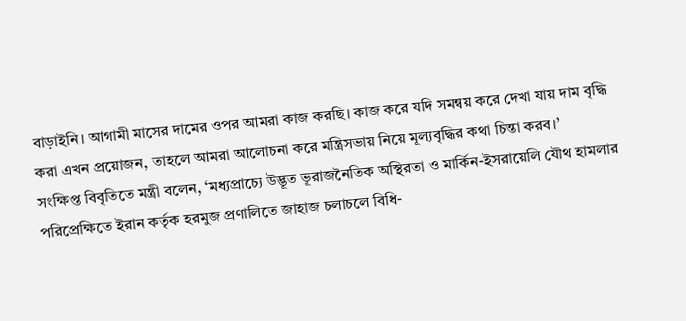বাড়াইনি। আগামী মাসের দামের ওপর আমরা কাজ করছি। কাজ করে যদি সমন্বয় করে দেখা যায় দাম বৃদ্ধি করা এখন প্রয়োজন, তাহলে আমরা আলোচনা করে মন্ত্রিসভায় নিয়ে মূল্যবৃদ্ধির কথা চিন্তা করব।’
সংক্ষিপ্ত বিবৃতিতে মন্ত্রী বলেন, ‘মধ্যপ্রাচ্যে উদ্ভূত ভূরাজনৈতিক অস্থিরতা ও মার্কিন-ইসরায়েলি যৌথ হামলার পরিপ্রেক্ষিতে ইরান কর্তৃক হরমুজ প্রণালিতে জাহাজ চলাচলে বিধি-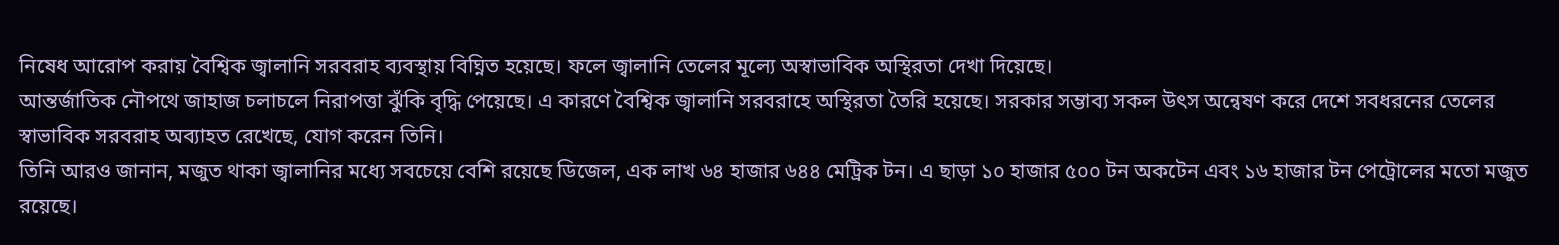নিষেধ আরোপ করায় বৈশ্বিক জ্বালানি সরবরাহ ব্যবস্থায় বিঘ্নিত হয়েছে। ফলে জ্বালানি তেলের মূল্যে অস্বাভাবিক অস্থিরতা দেখা দিয়েছে।
আন্তর্জাতিক নৌপথে জাহাজ চলাচলে নিরাপত্তা ঝুঁকি বৃদ্ধি পেয়েছে। এ কারণে বৈশ্বিক জ্বালানি সরবরাহে অস্থিরতা তৈরি হয়েছে। সরকার সম্ভাব্য সকল উৎস অন্বেষণ করে দেশে সবধরনের তেলের স্বাভাবিক সরবরাহ অব্যাহত রেখেছে, যোগ করেন তিনি।
তিনি আরও জানান, মজুত থাকা জ্বালানির মধ্যে সবচেয়ে বেশি রয়েছে ডিজেল, এক লাখ ৬৪ হাজার ৬৪৪ মেট্রিক টন। এ ছাড়া ১০ হাজার ৫০০ টন অকটেন এবং ১৬ হাজার টন পেট্রোলের মতো মজুত রয়েছে।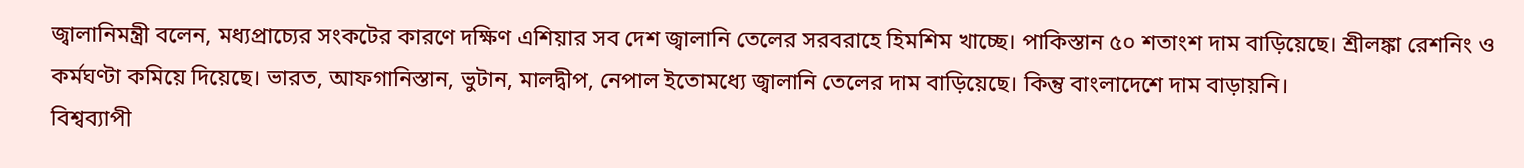জ্বালানিমন্ত্রী বলেন, মধ্যপ্রাচ্যের সংকটের কারণে দক্ষিণ এশিয়ার সব দেশ জ্বালানি তেলের সরবরাহে হিমশিম খাচ্ছে। পাকিস্তান ৫০ শতাংশ দাম বাড়িয়েছে। শ্রীলঙ্কা রেশনিং ও কর্মঘণ্টা কমিয়ে দিয়েছে। ভারত, আফগানিস্তান, ভুটান, মালদ্বীপ, নেপাল ইতোমধ্যে জ্বালানি তেলের দাম বাড়িয়েছে। কিন্তু বাংলাদেশে দাম বাড়ায়নি।
বিশ্বব্যাপী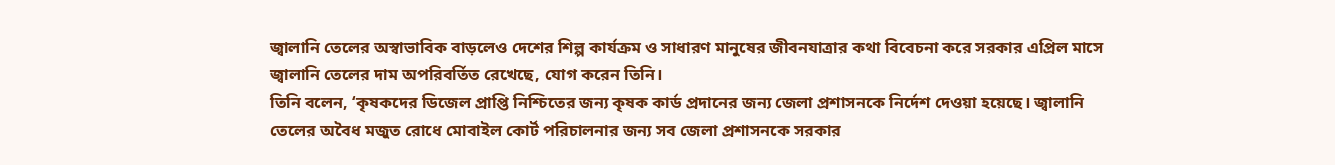জ্বালানি তেলের অস্বাভাবিক বাড়লেও দেশের শিল্প কার্যক্রম ও সাধারণ মানুষের জীবনযাত্রার কথা বিবেচনা করে সরকার এপ্রিল মাসে জ্বালানি তেলের দাম অপরিবর্তিত রেখেছে, যোগ করেন তিনি।
তিনি বলেন, ‘কৃষকদের ডিজেল প্রাপ্তি নিশ্চিতের জন্য কৃষক কার্ড প্রদানের জন্য জেলা প্রশাসনকে নির্দেশ দেওয়া হয়েছে। জ্বালানি তেলের অবৈধ মজুত রোধে মোবাইল কোর্ট পরিচালনার জন্য সব জেলা প্রশাসনকে সরকার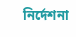নির্দেশনা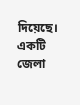দিয়েছে। একটি জেলা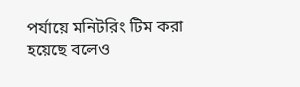পর্যায়ে মনিটরিং টিম করা হয়েছে বলেও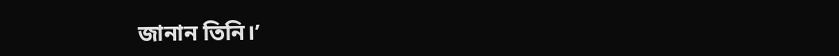জানান তিনি।’